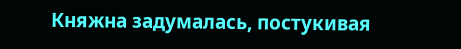Княжна задумалась, постукивая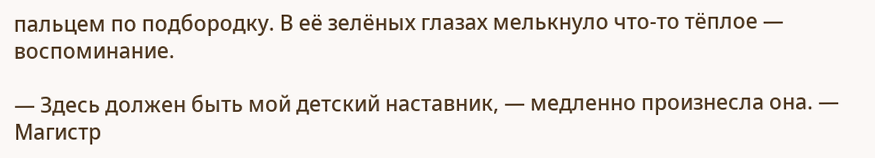пальцем по подбородку. В её зелёных глазах мелькнуло что-то тёплое — воспоминание.

— Здесь должен быть мой детский наставник, — медленно произнесла она. — Магистр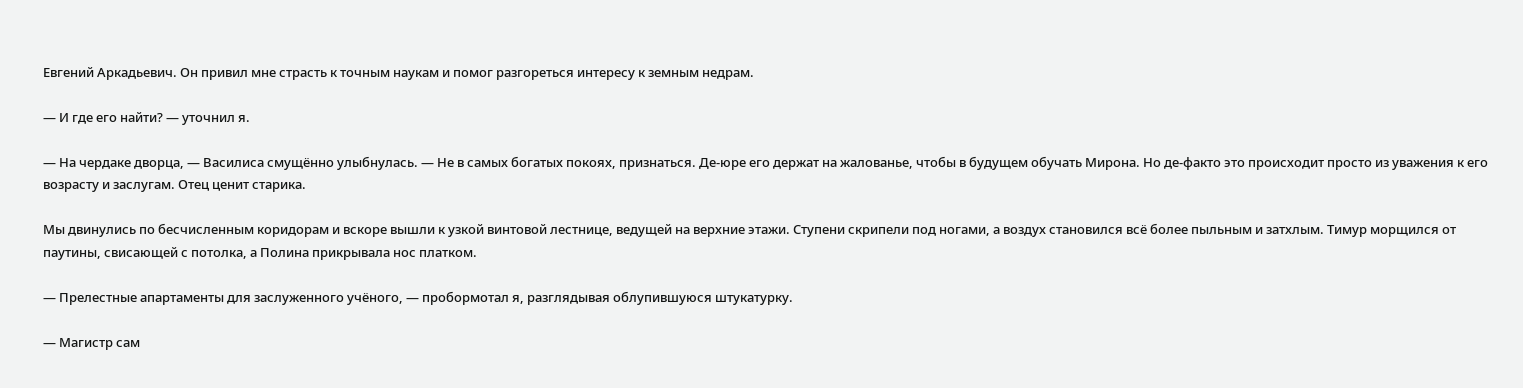Евгений Аркадьевич. Он привил мне страсть к точным наукам и помог разгореться интересу к земным недрам.

— И где его найти? — уточнил я.

— На чердаке дворца, — Василиса смущённо улыбнулась. — Не в самых богатых покоях, признаться. Де-юре его держат на жалованье, чтобы в будущем обучать Мирона. Но де-факто это происходит просто из уважения к его возрасту и заслугам. Отец ценит старика.

Мы двинулись по бесчисленным коридорам и вскоре вышли к узкой винтовой лестнице, ведущей на верхние этажи. Ступени скрипели под ногами, а воздух становился всё более пыльным и затхлым. Тимур морщился от паутины, свисающей с потолка, а Полина прикрывала нос платком.

— Прелестные апартаменты для заслуженного учёного, — пробормотал я, разглядывая облупившуюся штукатурку.

— Магистр сам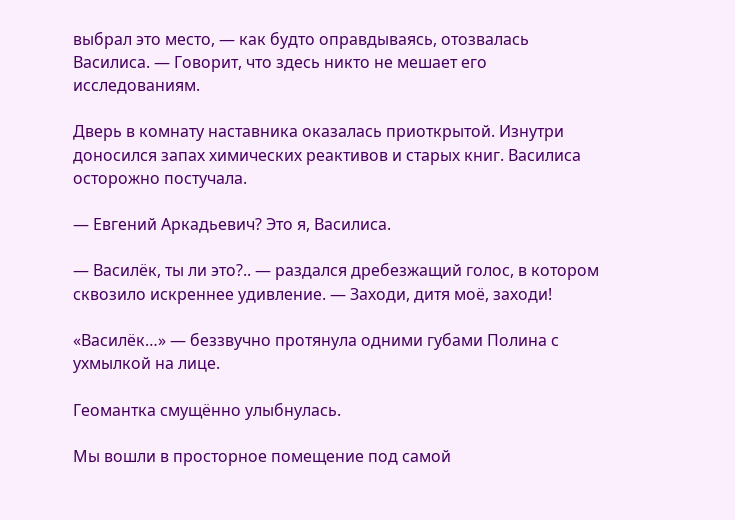выбрал это место, — как будто оправдываясь, отозвалась Василиса. — Говорит, что здесь никто не мешает его исследованиям.

Дверь в комнату наставника оказалась приоткрытой. Изнутри доносился запах химических реактивов и старых книг. Василиса осторожно постучала.

— Евгений Аркадьевич? Это я, Василиса.

— Василёк, ты ли это?.. — раздался дребезжащий голос, в котором сквозило искреннее удивление. — Заходи, дитя моё, заходи!

«Василёк…» — беззвучно протянула одними губами Полина с ухмылкой на лице.

Геомантка смущённо улыбнулась.

Мы вошли в просторное помещение под самой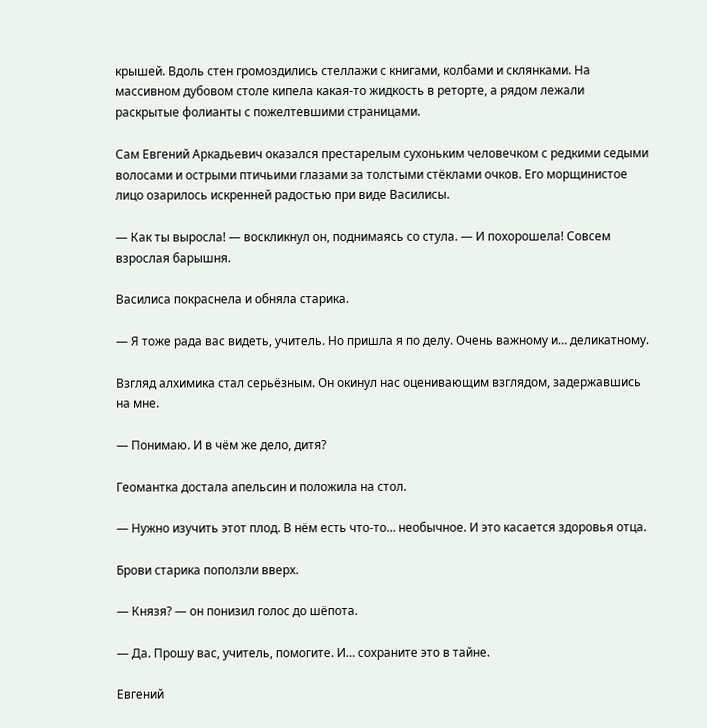крышей. Вдоль стен громоздились стеллажи с книгами, колбами и склянками. На массивном дубовом столе кипела какая-то жидкость в реторте, а рядом лежали раскрытые фолианты с пожелтевшими страницами.

Сам Евгений Аркадьевич оказался престарелым сухоньким человечком с редкими седыми волосами и острыми птичьими глазами за толстыми стёклами очков. Его морщинистое лицо озарилось искренней радостью при виде Василисы.

— Как ты выросла! — воскликнул он, поднимаясь со стула. — И похорошела! Совсем взрослая барышня.

Василиса покраснела и обняла старика.

— Я тоже рада вас видеть, учитель. Но пришла я по делу. Очень важному и… деликатному.

Взгляд алхимика стал серьёзным. Он окинул нас оценивающим взглядом, задержавшись на мне.

— Понимаю. И в чём же дело, дитя?

Геомантка достала апельсин и положила на стол.

— Нужно изучить этот плод. В нём есть что-то… необычное. И это касается здоровья отца.

Брови старика поползли вверх.

— Князя? — он понизил голос до шёпота.

— Да. Прошу вас, учитель, помогите. И… сохраните это в тайне.

Евгений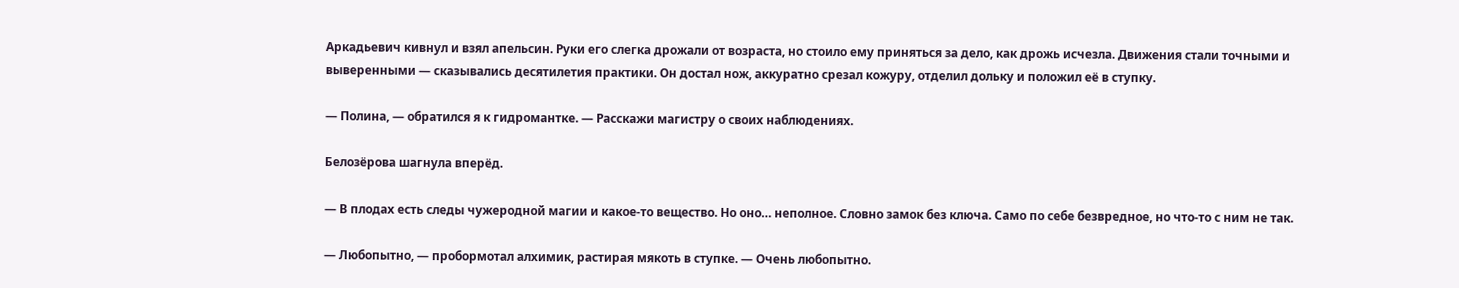Аркадьевич кивнул и взял апельсин. Руки его слегка дрожали от возраста, но стоило ему приняться за дело, как дрожь исчезла. Движения стали точными и выверенными — сказывались десятилетия практики. Он достал нож, аккуратно срезал кожуру, отделил дольку и положил её в ступку.

— Полина, — обратился я к гидромантке. — Расскажи магистру о своих наблюдениях.

Белозёрова шагнула вперёд.

— В плодах есть следы чужеродной магии и какое-то вещество. Но оно… неполное. Словно замок без ключа. Само по себе безвредное, но что-то с ним не так.

— Любопытно, — пробормотал алхимик, растирая мякоть в ступке. — Очень любопытно.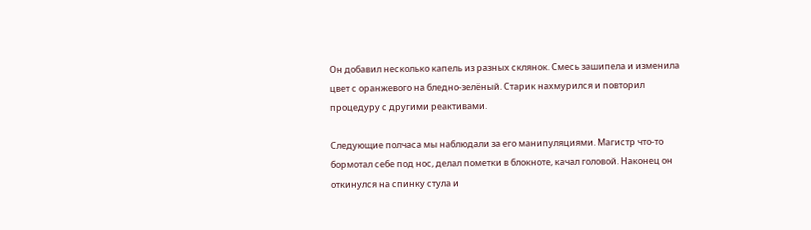Он добавил несколько капель из разных склянок. Смесь зашипела и изменила цвет с оранжевого на бледно-зелёный. Старик нахмурился и повторил процедуру с другими реактивами.

Следующие полчаса мы наблюдали за его манипуляциями. Магистр что-то бормотал себе под нос, делал пометки в блокноте, качал головой. Наконец он откинулся на спинку стула и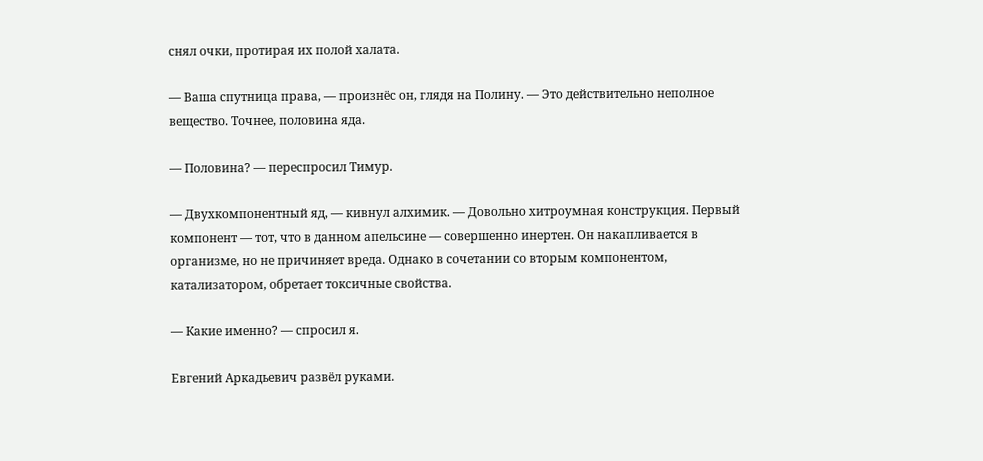снял очки, протирая их полой халата.

— Ваша спутница права, — произнёс он, глядя на Полину. — Это действительно неполное вещество. Точнее, половина яда.

— Половина? — переспросил Тимур.

— Двухкомпонентный яд, — кивнул алхимик. — Довольно хитроумная конструкция. Первый компонент — тот, что в данном апельсине — совершенно инертен. Он накапливается в организме, но не причиняет вреда. Однако в сочетании со вторым компонентом, катализатором, обретает токсичные свойства.

— Какие именно? — спросил я.

Евгений Аркадьевич развёл руками.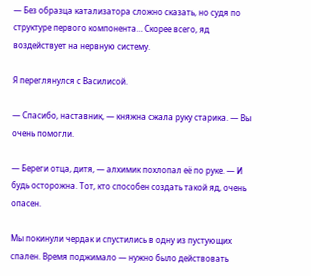— Без образца катализатора сложно сказать, но судя по структуре первого компонента… Скорее всего, яд воздействует на нервную систему.

Я переглянулся с Василисой.

— Спасибо, наставник, — княжна сжала руку старика. — Вы очень помогли.

— Береги отца, дитя, — алхимик похлопал её по руке. — И будь осторожна. Тот, кто способен создать такой яд, очень опасен.

Мы покинули чердак и спустились в одну из пустующих спален. Время поджимало — нужно было действовать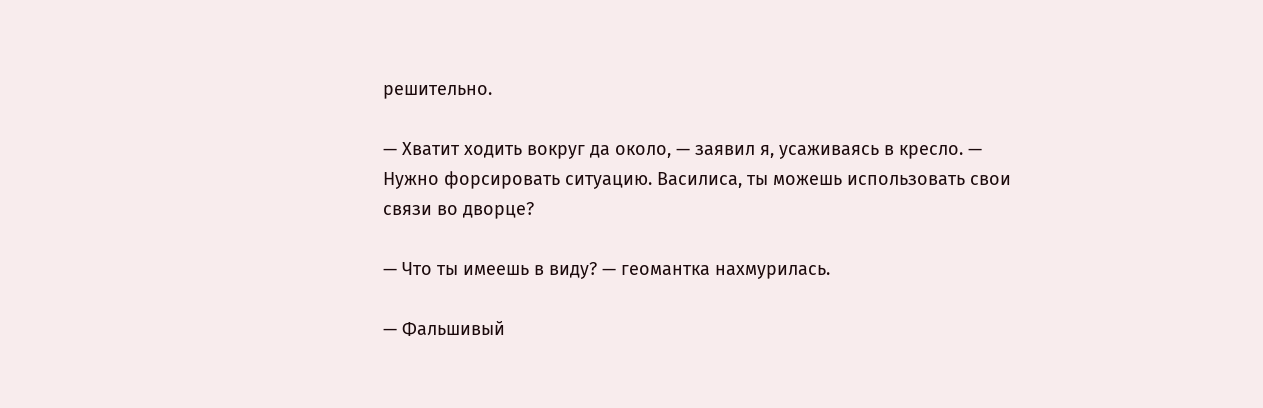решительно.

— Хватит ходить вокруг да около, — заявил я, усаживаясь в кресло. — Нужно форсировать ситуацию. Василиса, ты можешь использовать свои связи во дворце?

— Что ты имеешь в виду? — геомантка нахмурилась.

— Фальшивый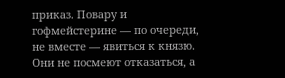приказ. Повару и гофмейстерине — по очереди, не вместе — явиться к князю. Они не посмеют отказаться, а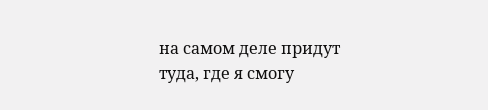на самом деле придут туда, где я смогу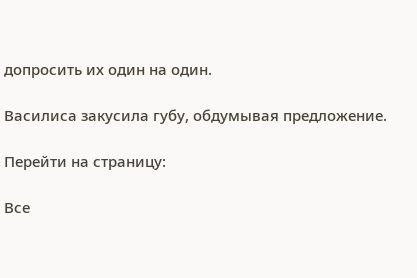допросить их один на один.

Василиса закусила губу, обдумывая предложение.

Перейти на страницу:

Все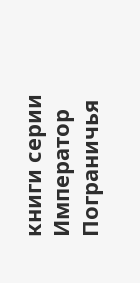книги серии Император Пограничья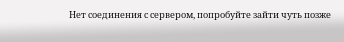Нет соединения с сервером, попробуйте зайти чуть позже